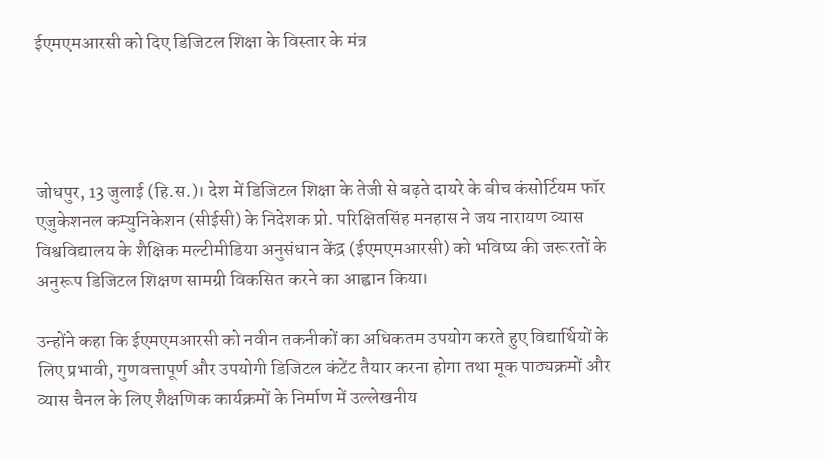ईएमएमआरसी को दिए डिजिटल शिक्षा के विस्तार के मंत्र




जोधपुर, 13 जुलाई (हि.स.)। देश में डिजिटल शिक्षा के तेजी से बढ़ते दायरे के बीच कंसोर्टियम फॉर एजुकेशनल कम्युनिकेशन (सीईसी) के निदेशक प्रो. परिक्षितसिंह मनहास ने जय नारायण व्यास विश्वविद्यालय के शैक्षिक मल्टीमीडिया अनुसंधान केंद्र (ईएमएमआरसी) को भविष्य की जरूरतों के अनुरूप डिजिटल शिक्षण सामग्री विकसित करने का आह्वान किया।

उन्होंने कहा कि ईएमएमआरसी को नवीन तकनीकों का अधिकतम उपयोग करते हुए विद्यार्थियों के लिए प्रभावी, गुणवत्तापूर्ण और उपयोगी डिजिटल कंटेंट तैयार करना होगा तथा मूक पाठ्यक्रमों और व्यास चैनल के लिए शैक्षणिक कार्यक्रमों के निर्माण में उल्लेखनीय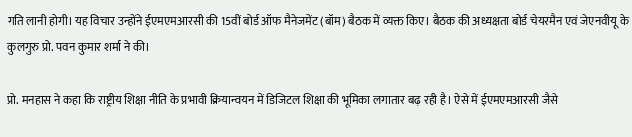गति लानी होगी। यह विचार उन्होंने ईएमएमआरसी की 15वीं बोर्ड ऑफ मैनेजमेंट (बॉम) बैठक में व्यक्त किए। बैठक की अध्यक्षता बोर्ड चेयरमैन एवं जेएनवीयू के कुलगुरु प्रो. पवन कुमार शर्मा ने की।

प्रो. मनहास ने कहा कि राष्ट्रीय शिक्षा नीति के प्रभावी क्रियान्वयन में डिजिटल शिक्षा की भूमिका लगातार बढ़ रही है। ऐसे में ईएमएमआरसी जैसे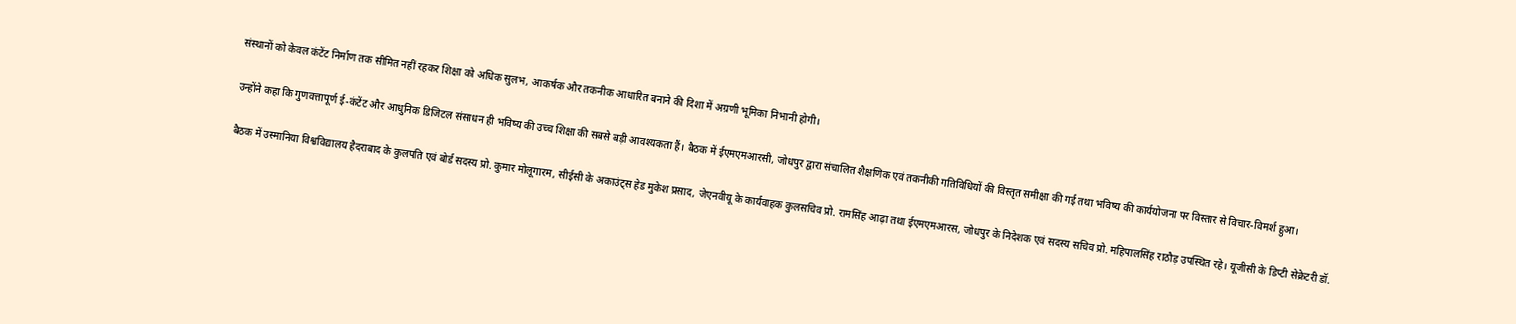संस्थानों को केवल कंटेंट निर्माण तक सीमित नहीं रहकर शिक्षा को अधिक सुलभ, आकर्षक और तकनीक आधारित बनाने की दिशा में अग्रणी भूमिका निभानी होगी।

उन्होंने कहा कि गुणवत्तापूर्ण ई-कंटेंट और आधुनिक डिजिटल संसाधन ही भविष्य की उच्च शिक्षा की सबसे बड़ी आवश्यकता हैं। बैठक में ईएमएमआरसी, जोधपुर द्वारा संचालित शैक्षणिक एवं तकनीकी गतिविधियों की विस्तृत समीक्षा की गई तथा भविष्य की कार्ययोजना पर विस्तार से विचार-विमर्श हुआ।

बैठक में उस्मानिया विश्वविद्यालय हैदराबाद के कुलपति एवं बोर्ड सदस्य प्रो. कुमार मोलूगारम, सीईसी के अकाउंट्स हेड मुकेश प्रसाद, जेएनवीयू के कार्यवाहक कुलसचिव प्रो. रामसिंह आढ़ा तथा ईएमएमआरस, जोधपुर के निदेशक एवं सदस्य सचिव प्रो. महिपालसिंह राठौड़ उपस्थित रहे। यूजीसी के डिप्टी सेक्रेटरी डॉ.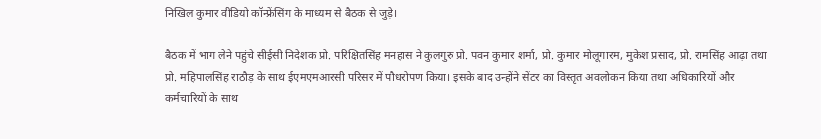निखिल कुमार वीडियो कॉन्फ्रेंसिंग के माध्यम से बैठक से जुड़े।

बैठक में भाग लेने पहुंचे सीईसी निदेशक प्रो. परिक्षितसिंह मनहास ने कुलगुरु प्रो. पवन कुमार शर्मा, प्रो. कुमार मोलूगारम, मुकेश प्रसाद, प्रो. रामसिंह आढ़ा तथा प्रो. महिपालसिंह राठौड़ के साथ ईएमएमआरसी परिसर में पौधरोपण किया। इसके बाद उन्होंने सेंटर का विस्तृत अवलोकन किया तथा अधिकारियों और कर्मचारियों के साथ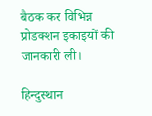बैठक कर विभिन्न प्रोडक्शन इकाइयों की जानकारी ली।

हिन्दुस्थान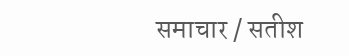समाचार / सतीश